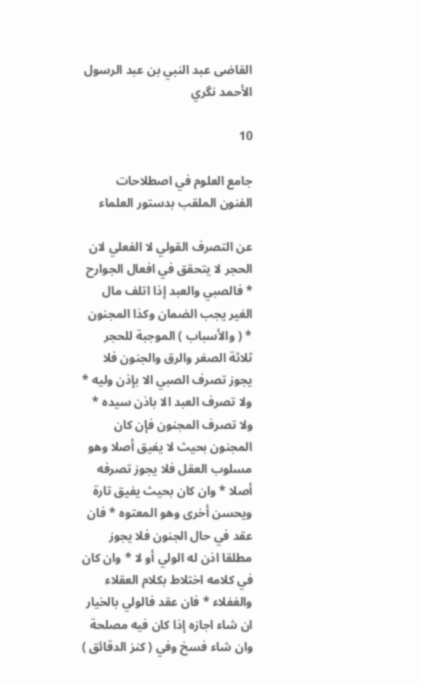القاضى عبد النبي بن عبد الرسول الأحمد نگري

10

جامع العلوم في اصطلاحات الفنون الملقب بدستور العلماء

عن التصرف القولي لا الفعلي لان الحجر لا يتحقق في افعال الجوارح * فالصبي والعبد إذا اتلف مال الغير يجب الضمان وكذا المجنون * ( والأسباب ) الموجبة للحجر ثلاثة الصغر والرق والجنون فلا يجوز تصرف الصبي الا بإذن وليه * ولا تصرف العبد الا باذن سيده * ولا تصرف المجنون فإن كان المجنون بحيث لا يفيق أصلا وهو مسلوب العقل فلا يجوز تصرفه أصلا * وان كان بحيث يفيق تارة ويحسن أخرى وهو المعتوه * فان عقد في حال الجنون فلا يجوز مطلقا اذن له الولي أو لا * وان كان في كلامه اختلاط بكلام العقلاء والغفلاء * فان عقد فالولي بالخيار ان شاء اجازه إذا كان فيه مصلحة وان شاء فسخ وفي ( كنز الدقائق )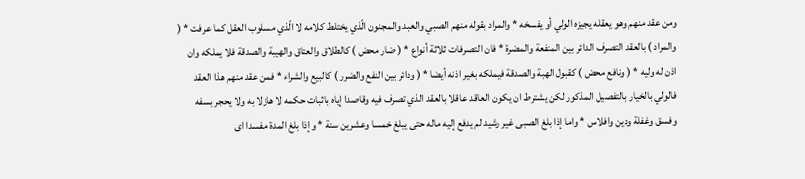ومن عقد منهم وهو يعقله يجيزه الولي أو يفسخه * والمراد بقوله منهم الصبي والعبد والمجنون الّذي يختلط كلامه لا الّذي مسلوب العقل كما عرفت * ( والمراد ) بالعقد التصرف الدائر بين المنفعة والمضرة * فان التصرفات ثلاثة أنواع * ( ضار محض ) كالطلاق والعتاق والهيبة والصدقة فلا يملكه وان اذن له وليه * ( ونافع محض ) كقبول الهبة والصدقة فيملكه بغير اذنه أيضا * ( ودائر بين النفع والضرر ) كالبيع والشراء * فمن عقد منهم هذا العقد فالولي بالخيار بالتفصيل المذكور لكن يشترط ان يكون العاقد عاقلا بالعقد الذي تصرف فيه وقاصدا إياه باثبات حكمه لا هازلا به ولا يحجر بسفه وفسق وغفلة ودين وافلاس * واما إذا بلغ الصبى غير رشيد لم يدفع إليه ماله حتى يبلغ خمسا وعشرين سنة * وإذا بلغ المدة مفسدا اى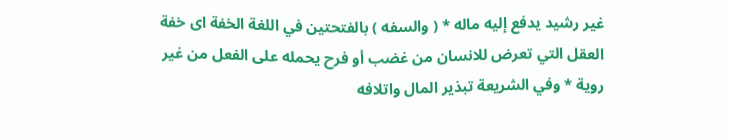غير رشيد يدفع إليه ماله * ( والسفه ) بالفتحتين في اللغة الخفة اى خفة العقل التي تعرض للانسان من غضب أو فرح يحمله على الفعل من غير روية * وفي الشريعة تبذير المال واتلافه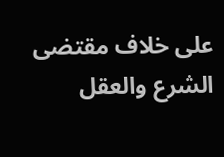على خلاف مقتضى الشرع والعقل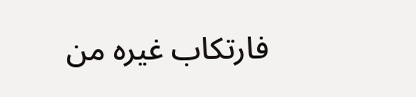فارتكاب غيره من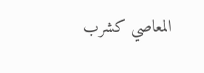المعاصي كشرب